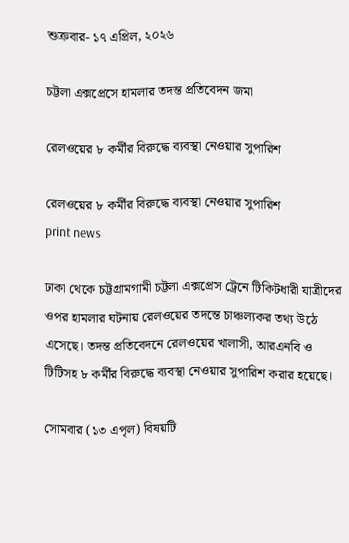শুক্রবার- ১৭ এপ্রিল, ২০২৬

চট্টলা এক্সপ্রেসে হামলার তদন্ত প্রতিবেদন জমা

রেলওয়ের ৮ কর্মীর বিরুদ্ধে ব্যবস্থা নেওয়ার সুপারিশ

রেলওয়ের ৮ কর্মীর বিরুদ্ধে ব্যবস্থা নেওয়ার সুপারিশ
print news

ঢাকা থেকে চট্টগ্রামগামী চট্টলা এক্সপ্রেস ট্রেনে টিকিটধারী যাত্রীদের ওপর হামলার ঘটনায় রেলওয়ের তদন্তে চাঞ্চল্যকর তথ্য উঠে এসেছে। তদন্ত প্রতিবেদনে রেলওয়ের খালাসী, আরএনবি ও টিটিসহ ৮ কর্মীর বিরুদ্ধে ব্যবস্থা নেওয়ার সুপারিশ করার হয়েছে।

সোমবার (১৩ এপৃল) বিষয়টি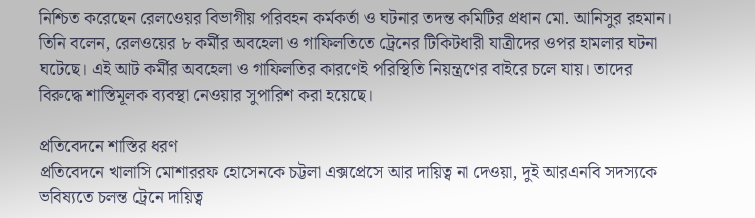নিশ্চিত করেছেন রেলওেয়র বিভাগীয় পরিবহন কর্মকর্তা ও ঘটনার তদন্ত কমিটির প্রধান মো. আনিসুর রহমান। তিনি বলেন, রেলওয়ের ৮ কর্মীর অবহেলা ও গাফিলতিতে ট্রেনের টিকিটধারী যাত্রীদের ওপর হামলার ঘটনা ঘটেছে। এই আট কর্মীর অবহেলা ও গাফিলতির কারণেই পরিস্থিতি নিয়ন্ত্রণের বাইরে চলে যায়। তাদের বিরুদ্ধে শাস্তিমূলক ব্যবস্থা নেওয়ার সুপারিশ করা হয়েছে।

প্রতিবেদনে শাস্তির ধরণ
প্রতিবেদনে খালাসি মোশাররফ হোসেনকে চট্টলা এক্সপ্রেসে আর দায়িত্ব না দেওয়া, দুই আরএনবি সদস্যকে ভবিষ্যতে চলন্ত ট্রেনে দায়িত্ব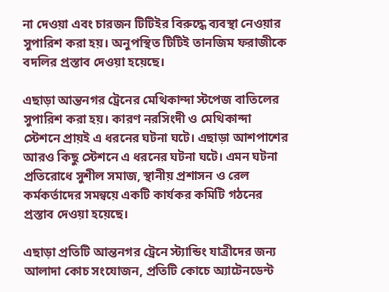না দেওয়া এবং চারজন টিটিইর বিরুদ্ধে ব্যবস্থা নেওয়ার সুপারিশ করা হয়। অনুপস্থিত টিটিই তানজিম ফরাজীকে বদলির প্রস্তাব দেওয়া হয়েছে।

এছাড়া আন্তনগর ট্রেনের মেথিকান্দা স্টপেজ বাতিলের সুপারিশ করা হয়। কারণ নরসিংদী ও মেথিকান্দা স্টেশনে প্রায়ই এ ধরনের ঘটনা ঘটে। এছাড়া আশপাশের আরও কিছু স্টেশনে এ ধরনের ঘটনা ঘটে। এমন ঘটনা প্রতিরোধে সুশীল সমাজ, স্থানীয় প্রশাসন ও রেল কর্মকর্তাদের সমন্বয়ে একটি কার্যকর কমিটি গঠনের প্রস্তাব দেওয়া হয়েছে।

এছাড়া প্রতিটি আন্তনগর ট্রেনে স্ট্যান্ডিং যাত্রীদের জন্য আলাদা কোচ সংযোজন, প্রতিটি কোচে অ্যাটেনডেন্ট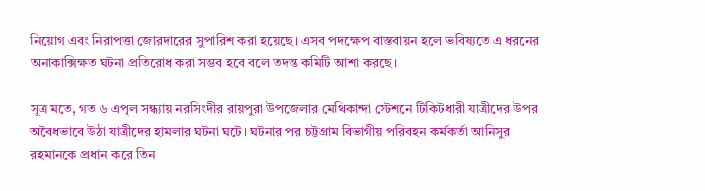নিয়োগ এবং নিরাপত্তা জোরদারের সুপারিশ করা হয়েছে। এসব পদক্ষেপ বাস্তবায়ন হলে ভবিষ্যতে এ ধরনের অনাকাক্সিক্ষত ঘটনা প্রতিরোধ করা সম্ভব হবে বলে তদন্ত কমিটি আশা করছে।

সূত্র মতে, গত ৬ এপৃল সন্ধ্যায় নরসিংদীর রায়পুরা উপজেলার মেথিকান্দা স্টেশনে টিকিটধারী যাত্রীদের উপর অবৈধভাবে উঠা যাত্রীদের হামলার ঘটনা ঘটে। ঘটনার পর চট্টগ্রাম বিভাগীয় পরিবহন কর্মকর্তা আনিসুর রহমানকে প্রধান করে তিন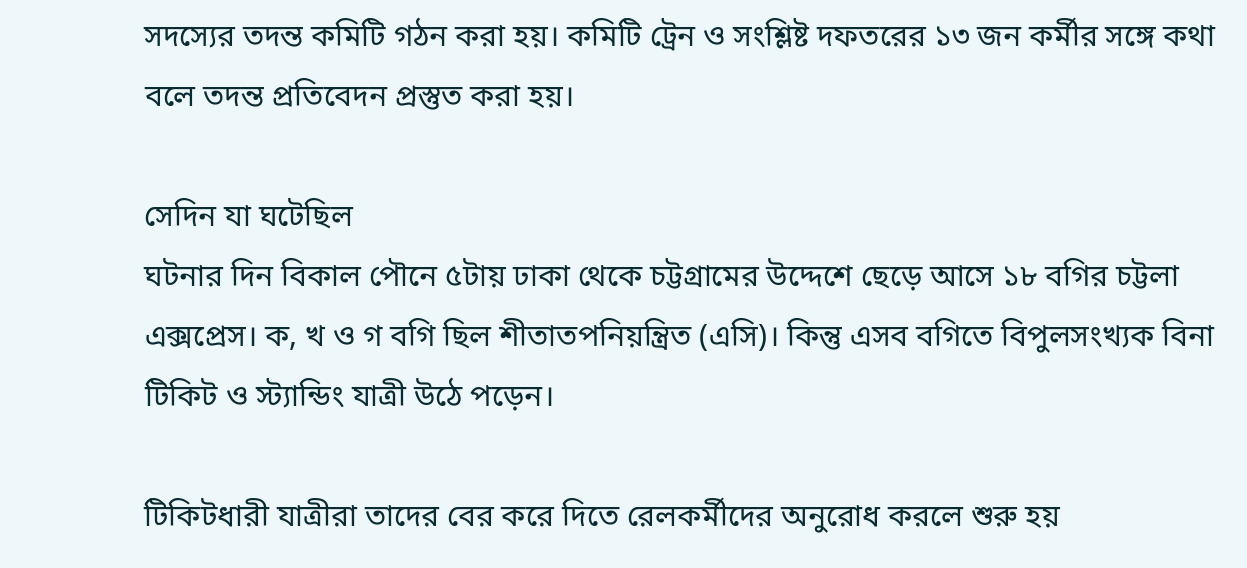সদস্যের তদন্ত কমিটি গঠন করা হয়। কমিটি ট্রেন ও সংশ্লিষ্ট দফতরের ১৩ জন কর্মীর সঙ্গে কথা বলে তদন্ত প্রতিবেদন প্রস্তুত করা হয়।

সেদিন যা ঘটেছিল
ঘটনার দিন বিকাল পৌনে ৫টায় ঢাকা থেকে চট্টগ্রামের উদ্দেশে ছেড়ে আসে ১৮ বগির চট্টলা এক্সপ্রেস। ক, খ ও গ বগি ছিল শীতাতপনিয়ন্ত্রিত (এসি)। কিন্তু এসব বগিতে বিপুলসংখ্যক বিনা টিকিট ও স্ট্যান্ডিং যাত্রী উঠে পড়েন।

টিকিটধারী যাত্রীরা তাদের বের করে দিতে রেলকর্মীদের অনুরোধ করলে শুরু হয়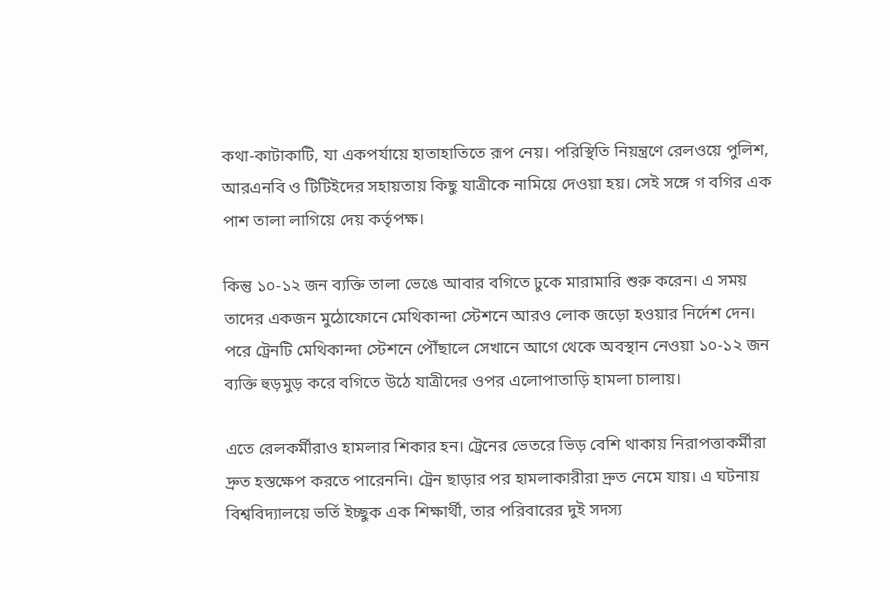কথা-কাটাকাটি, যা একপর্যায়ে হাতাহাতিতে রূপ নেয়। পরিস্থিতি নিয়ন্ত্রণে রেলওয়ে পুলিশ, আরএনবি ও টিটিইদের সহায়তায় কিছু যাত্রীকে নামিয়ে দেওয়া হয়। সেই সঙ্গে গ বগির এক পাশ তালা লাগিয়ে দেয় কর্তৃপক্ষ।

কিন্তু ১০-১২ জন ব্যক্তি তালা ভেঙে আবার বগিতে ঢুকে মারামারি শুরু করেন। এ সময় তাদের একজন মুঠোফোনে মেথিকান্দা স্টেশনে আরও লোক জড়ো হওয়ার নির্দেশ দেন। পরে ট্রেনটি মেথিকান্দা স্টেশনে পৌঁছালে সেখানে আগে থেকে অবস্থান নেওয়া ১০-১২ জন ব্যক্তি হুড়মুড় করে বগিতে উঠে যাত্রীদের ওপর এলোপাতাড়ি হামলা চালায়।

এতে রেলকর্মীরাও হামলার শিকার হন। ট্রেনের ভেতরে ভিড় বেশি থাকায় নিরাপত্তাকর্মীরা দ্রুত হস্তক্ষেপ করতে পারেননি। ট্রেন ছাড়ার পর হামলাকারীরা দ্রুত নেমে যায়। এ ঘটনায় বিশ্ববিদ্যালয়ে ভর্তি ইচ্ছুক এক শিক্ষার্থী, তার পরিবারের দুই সদস্য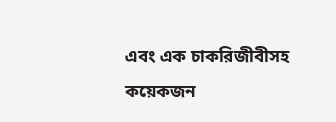এবং এক চাকরিজীবীসহ কয়েকজন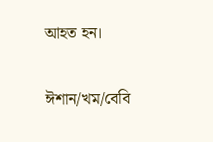আহত হন।

ঈশান/খম/বেবি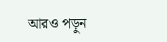আরও পড়ুন